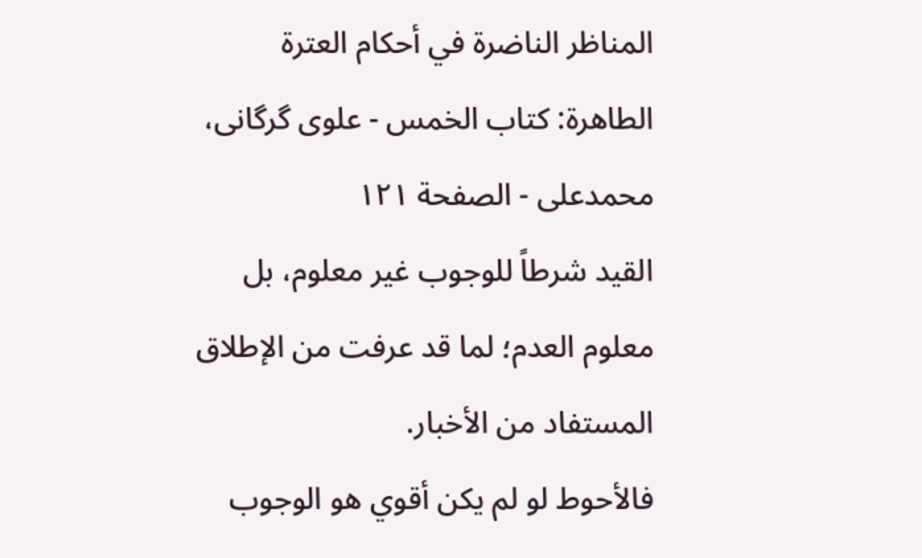المناظر الناضرة في أحکام العترة الطاهرة: کتاب الخمس - علوی گرگانی، محمدعلی - الصفحة ١٢١
القيد شرطاً للوجوب غير معلوم، بل معلوم العدم؛ لما قد عرفت من الإطلاق المستفاد من الأخبار.
فالأحوط لو لم يکن أقوي هو الوجوب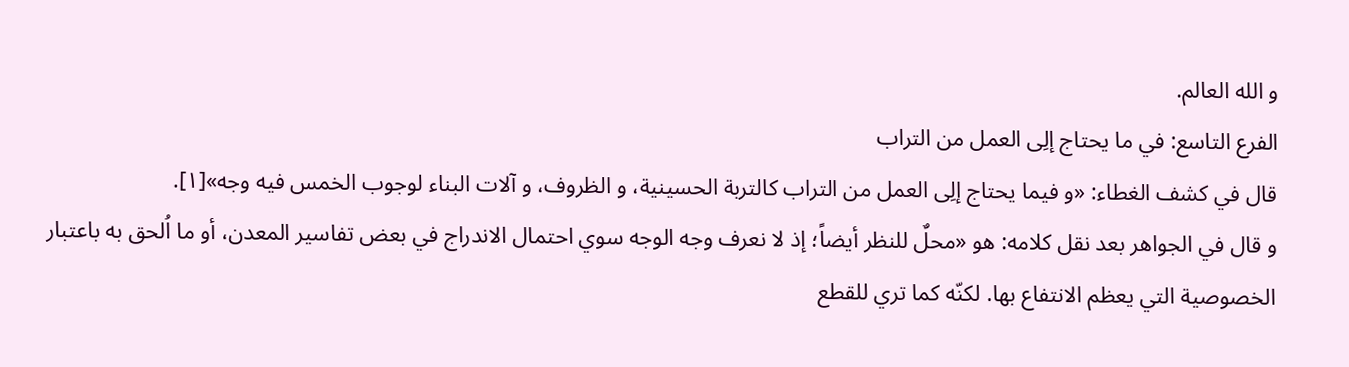و الله العالم.
الفرع التاسع: في ما يحتاج إلِی العمل من التراب
قال في کشف الغطاء: «و فيما يحتاج إلِی العمل من التراب کالتربة الحسينية، و الظروف، و آلات البناء لوجوب الخمس فيه وجه»[١].
و قال في الجواهر بعد نقل کلامه: هو «محلٌ للنظر أيضاً؛ إذ لا نعرف وجه الوجه سوي احتمال الاندراج في بعض تفاسير المعدن، أو ما اُلحق به باعتبار الخصوصية التي يعظم الانتفاع بها. لکنّه کما تري للقطع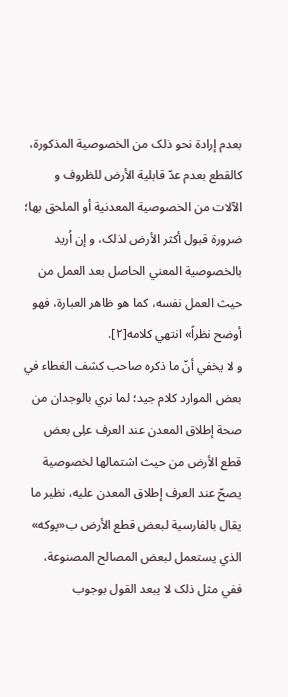بعدم إرادة نحو ذلک من الخصوصية المذکورة، کالقطع بعدم عدّ قابلية الأرض للظروف و الآلات من الخصوصية المعدنية أو الملحق بها؛ ضرورة قبول أکثر الأرض لذلک، و إن اُريد بالخصوصية المعني الحاصل بعد العمل من حيث العمل نفسه، کما هو ظاهر العبارة، فهو أوضح نظراً» انتهي کلامه[٢].
و لا يخفي أنّ ما ذکره صاحب کشف الغطاء في بعض الموارد کلام جيد؛ لما نري بالوجدان من صحة إطلاق المعدن عند العرف علِی بعض قطع الأرض من حيث اشتمالها لخصوصية يصحّ عند العرف إطلاق المعدن عليه، نظير ما يقال بالفارسية لبعض قطع الأرض ب«پوکه» الذي يستعمل لبعض المصالح المصنوعة، ففي مثل ذلک لا يبعد القول بوجوب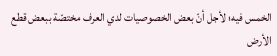الخمس فيه؛ لأجل أنّ بعض الخصوصيات لدي العرف مختصّة ببعض قطع الأرض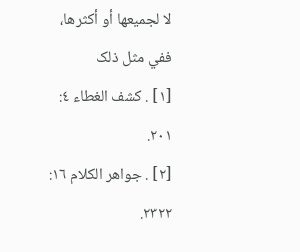لا لجميعها أو أکثرها، ففي مثل ذلک
[١] . کشف الغطاء ٤: ٢٠١.
[٢] . جواهر الکلام ١٦: ٢٣٢٢.